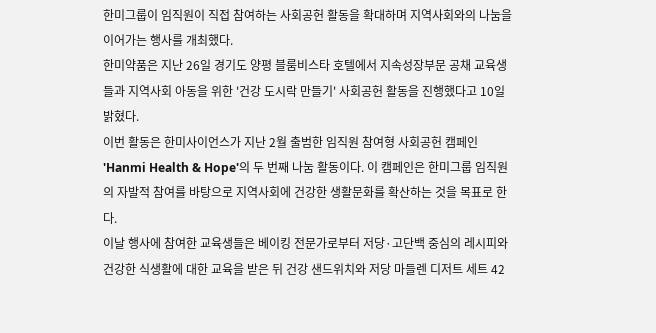한미그룹이 임직원이 직접 참여하는 사회공헌 활동을 확대하며 지역사회와의 나눔을 이어가는 행사를 개최했다.
한미약품은 지난 26일 경기도 양평 블룸비스타 호텔에서 지속성장부문 공채 교육생들과 지역사회 아동을 위한 '건강 도시락 만들기' 사회공헌 활동을 진행했다고 10일 밝혔다.
이번 활동은 한미사이언스가 지난 2월 출범한 임직원 참여형 사회공헌 캠페인 'Hanmi Health & Hope'의 두 번째 나눔 활동이다. 이 캠페인은 한미그룹 임직원의 자발적 참여를 바탕으로 지역사회에 건강한 생활문화를 확산하는 것을 목표로 한다.
이날 행사에 참여한 교육생들은 베이킹 전문가로부터 저당·고단백 중심의 레시피와 건강한 식생활에 대한 교육을 받은 뒤 건강 샌드위치와 저당 마들렌 디저트 세트 42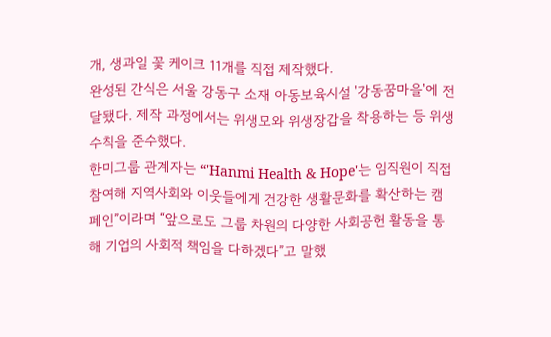개, 생과일 꽃 케이크 11개를 직접 제작했다.
완성된 간식은 서울 강동구 소재 아동보육시설 '강동꿈마을'에 전달됐다. 제작 과정에서는 위생모와 위생장갑을 착용하는 등 위생 수칙을 준수했다.
한미그룹 관계자는 “'Hanmi Health & Hope'는 임직원이 직접 참여해 지역사회와 이웃들에게 건강한 생활문화를 확산하는 캠페인”이라며 “앞으로도 그룹 차원의 다양한 사회공헌 활동을 통해 기업의 사회적 책임을 다하겠다”고 말했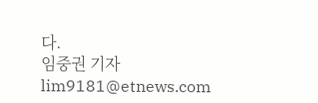다.
임중권 기자 lim9181@etnews.com